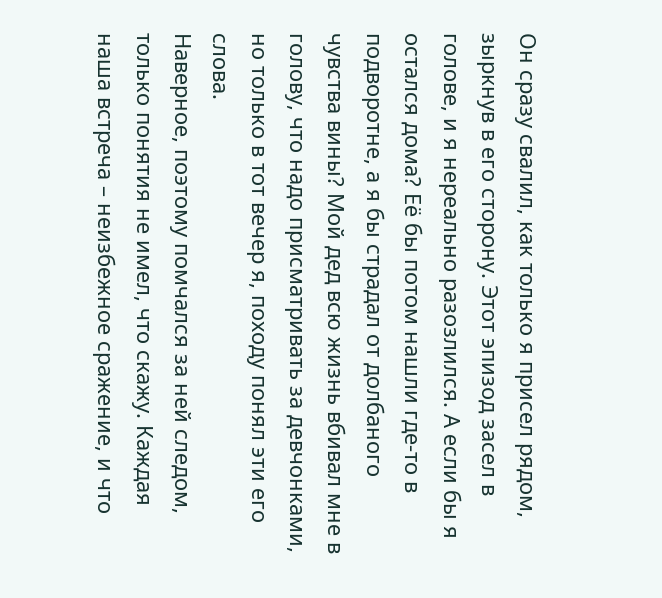Он сразу свалил, как только я присел рядом, зыркнув в его сторону. Этот эпизод засел в голове, и я нереально разозлился. А если бы я остался дома? Её бы потом нашли где-то в подворотне, а я бы страдал от долбаного чувства вины? Мой дед всю жизнь вбивал мне в голову, что надо присматривать за девчонками, но только в тот вечер я, походу понял эти его слова.
Наверное, поэтому помчался за ней следом, только понятия не имел, что скажу. Каждая наша встреча – неизбежное сражение, и что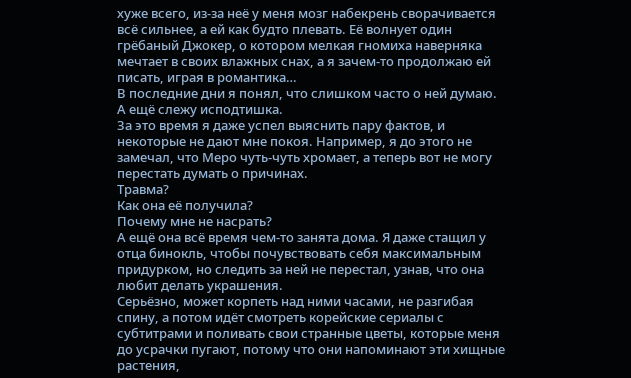хуже всего, из-за неё у меня мозг набекрень сворачивается всё сильнее, а ей как будто плевать. Её волнует один грёбаный Джокер, о котором мелкая гномиха наверняка мечтает в своих влажных снах, а я зачем-то продолжаю ей писать, играя в романтика…
В последние дни я понял, что слишком часто о ней думаю.
А ещё слежу исподтишка.
За это время я даже успел выяснить пару фактов, и некоторые не дают мне покоя. Например, я до этого не замечал, что Меро чуть-чуть хромает, а теперь вот не могу перестать думать о причинах.
Травма?
Как она её получила?
Почему мне не насрать?
А ещё она всё время чем-то занята дома. Я даже стащил у отца бинокль, чтобы почувствовать себя максимальным придурком, но следить за ней не перестал, узнав, что она любит делать украшения.
Серьёзно, может корпеть над ними часами, не разгибая спину, а потом идёт смотреть корейские сериалы с субтитрами и поливать свои странные цветы, которые меня до усрачки пугают, потому что они напоминают эти хищные растения,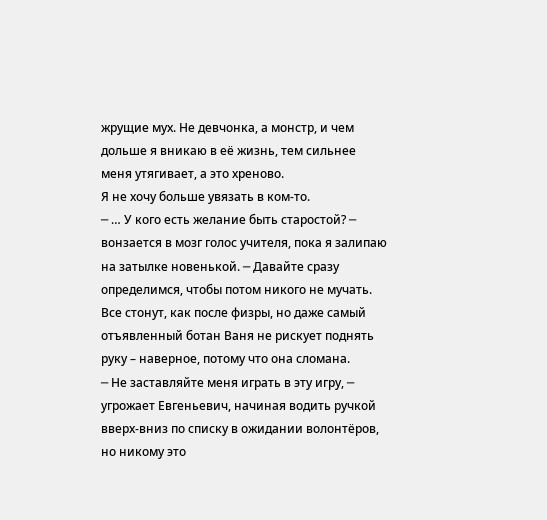жрущие мух. Не девчонка, а монстр, и чем дольше я вникаю в её жизнь, тем сильнее меня утягивает, а это хреново.
Я не хочу больше увязать в ком-то.
─ … У кого есть желание быть старостой? ─ вонзается в мозг голос учителя, пока я залипаю на затылке новенькой. ─ Давайте сразу определимся, чтобы потом никого не мучать.
Все стонут, как после физры, но даже самый отъявленный ботан Ваня не рискует поднять руку – наверное, потому что она сломана.
─ Не заставляйте меня играть в эту игру, ─ угрожает Евгеньевич, начиная водить ручкой вверх-вниз по списку в ожидании волонтёров, но никому это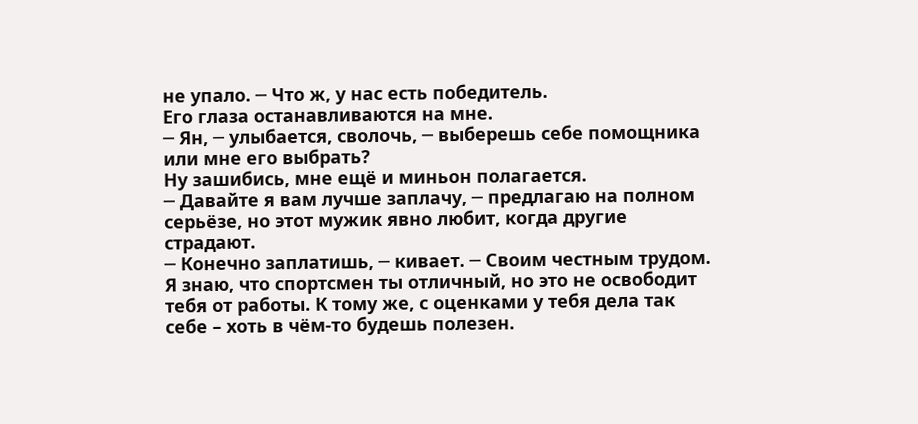не упало. ─ Что ж, у нас есть победитель.
Его глаза останавливаются на мне.
─ Ян, ─ улыбается, сволочь, ─ выберешь себе помощника или мне его выбрать?
Ну зашибись, мне ещё и миньон полагается.
─ Давайте я вам лучше заплачу, ─ предлагаю на полном серьёзе, но этот мужик явно любит, когда другие страдают.
─ Конечно заплатишь, ─ кивает. ─ Своим честным трудом. Я знаю, что спортсмен ты отличный, но это не освободит тебя от работы. К тому же, с оценками у тебя дела так себе – хоть в чём-то будешь полезен.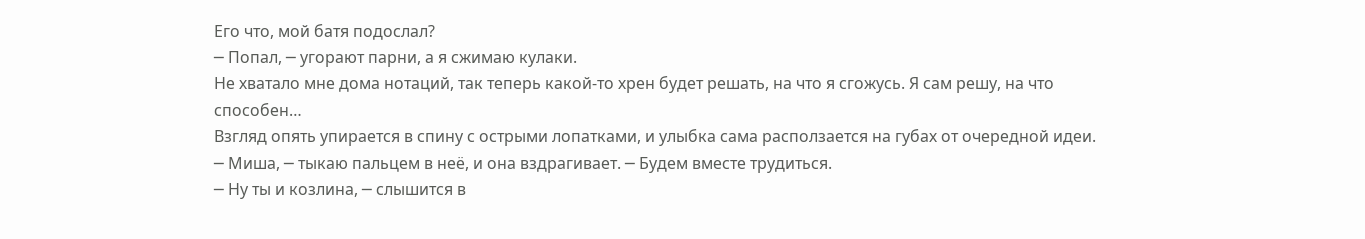Его что, мой батя подослал?
─ Попал, ─ угорают парни, а я сжимаю кулаки.
Не хватало мне дома нотаций, так теперь какой-то хрен будет решать, на что я сгожусь. Я сам решу, на что способен…
Взгляд опять упирается в спину с острыми лопатками, и улыбка сама расползается на губах от очередной идеи.
─ Миша, ─ тыкаю пальцем в неё, и она вздрагивает. ─ Будем вместе трудиться.
─ Ну ты и козлина, ─ слышится в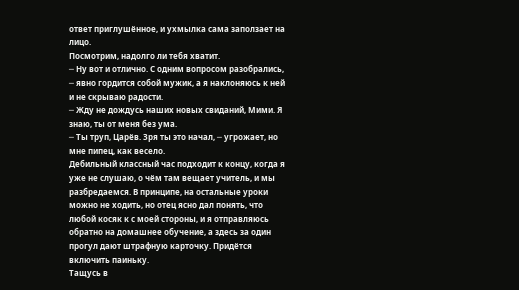ответ приглушённое, и ухмылка сама заползает на лицо.
Посмотрим, надолго ли тебя хватит.
─ Ну вот и отлично. С одним вопросом разобрались, ─ явно гордится собой мужик, а я наклоняюсь к ней и не скрываю радости.
─ Жду не дождусь наших новых свиданий, Мими. Я знаю, ты от меня без ума.
─ Ты труп, Царёв. Зря ты это начал, ─ угрожает, но мне пипец, как весело.
Дебильный классный час подходит к концу, когда я уже не слушаю, о чём там вещает учитель, и мы разбредаемся. В принципе, на остальные уроки можно не ходить, но отец ясно дал понять, что любой косяк к с моей стороны, и я отправляюсь обратно на домашнее обучение, а здесь за один прогул дают штрафную карточку. Придётся включить паиньку.
Тащусь в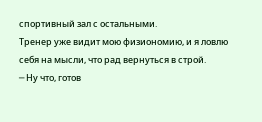спортивный зал с остальными.
Тренер уже видит мою физиономию, и я ловлю себя на мысли, что рад вернуться в строй.
─ Ну что, готов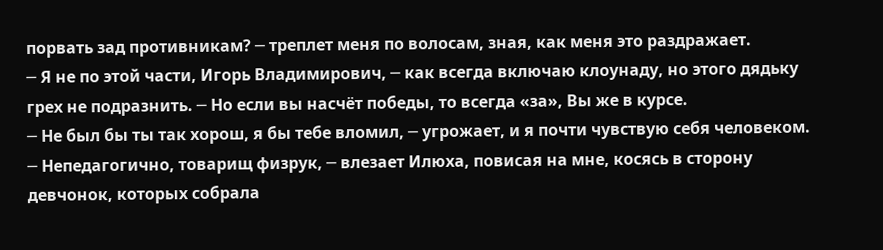порвать зад противникам? ─ треплет меня по волосам, зная, как меня это раздражает.
─ Я не по этой части, Игорь Владимирович, ─ как всегда включаю клоунаду, но этого дядьку грех не подразнить. ─ Но если вы насчёт победы, то всегда «за», Вы же в курсе.
─ Не был бы ты так хорош, я бы тебе вломил, ─ угрожает, и я почти чувствую себя человеком.
─ Непедагогично, товарищ физрук, ─ влезает Илюха, повисая на мне, косясь в сторону девчонок, которых собрала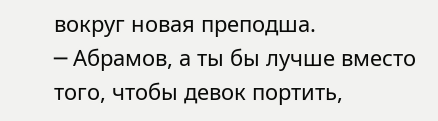вокруг новая преподша.
─ Абрамов, а ты бы лучше вместо того, чтобы девок портить,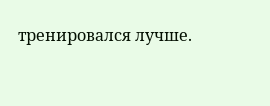тренировался лучше.